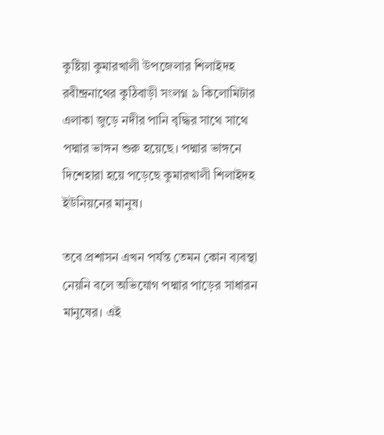কুষ্টিয়া কুমারখালী উপজেলার শিলাইদহ রবীন্দ্রনাথের কুঠিবাড়ী সংলগ্ন ৯ কিলোমিটার এলাকা জুড়ে নদীর পানি বৃদ্ধির সাথে সাথে পদ্মার ভাঙ্গন শুরু হয়েছে। পদ্মার ভাঙ্গনে দিশেহারা হয়ে পড়েছে কুমারখালী শিলাইদহ ইউনিয়নের মানুষ।

তবে প্রশাসন এখন পর্যন্ত তেমন কোন ব্যবস্থা নেয়নি বলে অভিযোগ পদ্মার পাড়ের সাধারন মানুষের। এই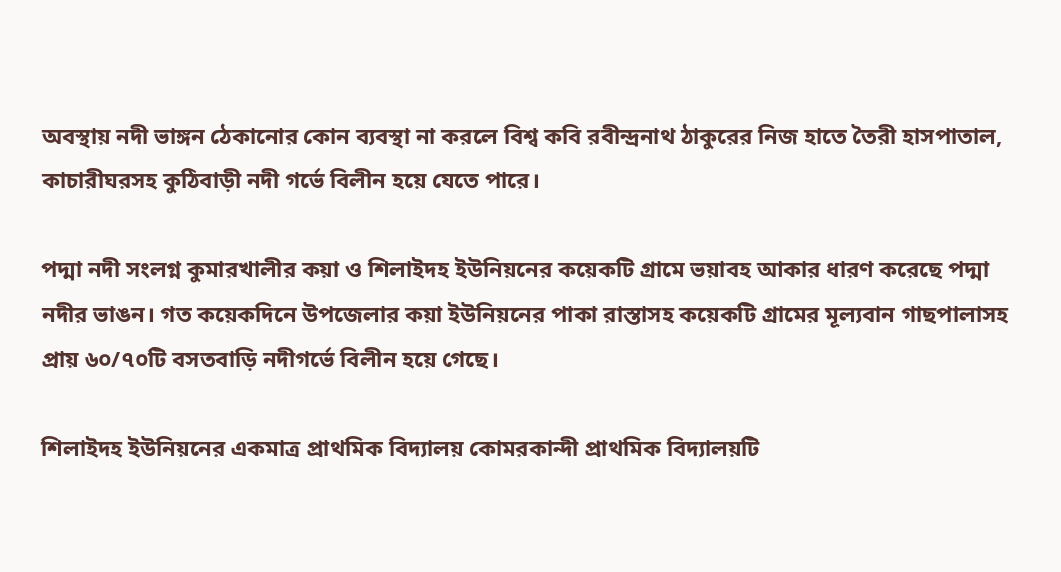অবস্থায় নদী ভাঙ্গন ঠেকানোর কোন ব্যবস্থা না করলে বিশ্ব কবি রবীন্দ্রনাথ ঠাকুরের নিজ হাতে তৈরী হাসপাতাল, কাচারীঘরসহ কুঠিবাড়ী নদী গর্ভে বিলীন হয়ে যেতে পারে।

পদ্মা নদী সংলগ্ন কুমারখালীর কয়া ও শিলাইদহ ইউনিয়নের কয়েকটি গ্রামে ভয়াবহ আকার ধারণ করেছে পদ্মা নদীর ভাঙন। গত কয়েকদিনে উপজেলার কয়া ইউনিয়নের পাকা রাস্তাসহ কয়েকটি গ্রামের মূল্যবান গাছপালাসহ প্রায় ৬০/৭০টি বসতবাড়ি নদীগর্ভে বিলীন হয়ে গেছে।

শিলাইদহ ইউনিয়নের একমাত্র প্রাথমিক বিদ্যালয় কোমরকান্দী প্রাথমিক বিদ্যালয়টি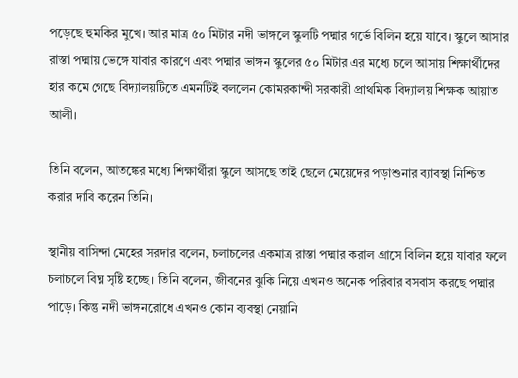পড়েছে হুমকির মুখে। আর মাত্র ৫০ মিটার নদী ভাঙ্গলে স্কুলটি পদ্মার গর্ভে বিলিন হয়ে যাবে। স্কুলে আসার রাস্তা পদ্মায় ভেঙ্গে যাবার কারণে এবং পদ্মার ভাঙ্গন স্কুলের ৫০ মিটার এর মধ্যে চলে আসায় শিক্ষার্থীদের হার কমে গেছে বিদ্যালয়টিতে এমনটিই বললেন কোমরকান্দী সরকারী প্রাথমিক বিদ্যালয় শিক্ষক আয়াত আলী।

তিনি বলেন, আতঙ্কের মধ্যে শিক্ষার্থীরা স্কুলে আসছে তাই ছেলে মেয়েদের পড়াশুনার ব্যাবস্থা নিশ্চিত করার দাবি করেন তিনি।

স্থানীয় বাসিন্দা মেহের সরদার বলেন, চলাচলের একমাত্র রাস্তা পদ্মার করাল গ্রাসে বিলিন হয়ে যাবার ফলে চলাচলে বিঘ্ন সৃষ্টি হচ্ছে। তিনি বলেন, জীবনের ঝুকি নিয়ে এখনও অনেক পরিবার বসবাস করছে পদ্মার পাড়ে। কিন্তু নদী ভাঙ্গনরোধে এখনও কোন ব্যবস্থা নেয়ানি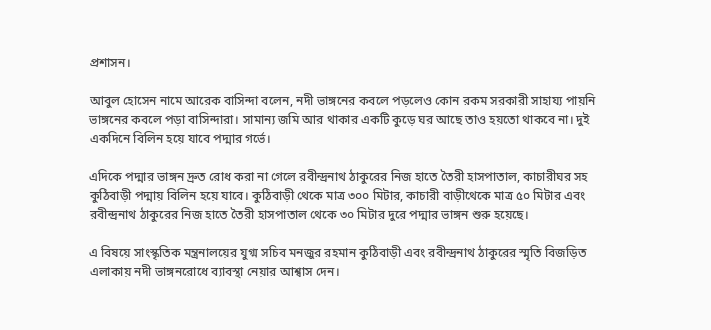প্রশাসন।

আবুল হোসেন নামে আরেক বাসিন্দা বলেন, নদী ভাঙ্গনের কবলে পড়লেও কোন রকম সরকারী সাহায্য পায়নি ভাঙ্গনের কবলে পড়া বাসিন্দারা। সামান্য জমি আর থাকার একটি কুড়ে ঘর আছে তাও হয়তো থাকবে না। দুই একদিনে বিলিন হয়ে যাবে পদ্মার গর্ভে।

এদিকে পদ্মার ভাঙ্গন দ্রুত রোধ করা না গেলে রবীন্দ্রনাথ ঠাকুরের নিজ হাতে তৈরী হাসপাতাল, কাচারীঘর সহ কুঠিবাড়ী পদ্মায় বিলিন হয়ে যাবে। কুঠিবাড়ী থেকে মাত্র ৩০০ মিটার, কাচারী বাড়ীথেকে মাত্র ৫০ মিটার এবং রবীন্দ্রনাথ ঠাকুরের নিজ হাতে তৈরী হাসপাতাল থেকে ৩০ মিটার দুরে পদ্মার ভাঙ্গন শুরু হয়েছে।

এ বিষয়ে সাংস্কৃতিক মন্ত্রনালয়ের যুগ্ম সচিব মনজুর রহমান কুঠিবাড়ী এবং রবীন্দ্রনাথ ঠাকুরের স্মৃতি বিজড়িত এলাকায় নদী ভাঙ্গনরোধে ব্যাবস্থা নেয়ার আশ্বাস দেন।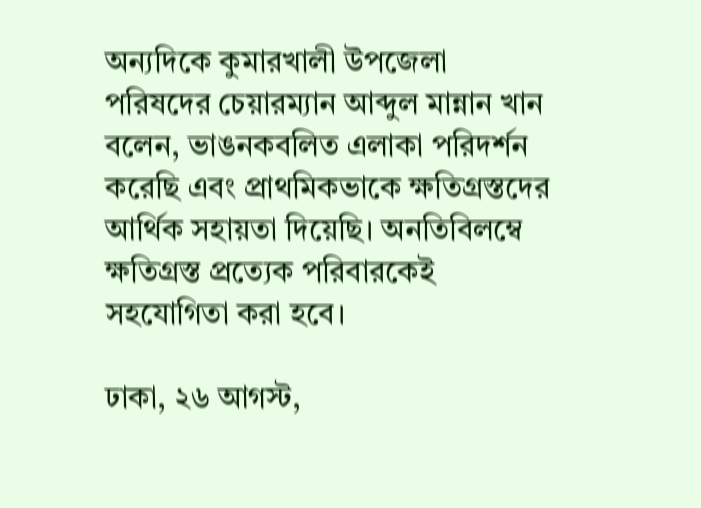অন্যদিকে কুমারখালী উপজেলা পরিষদের চেয়ারম্যান আব্দুল মান্নান খান বলেন, ভাঙনকবলিত এলাকা পরিদর্শন করেছি এবং প্রাথমিকভাকে ক্ষতিগ্রস্তদের আর্থিক সহায়তা দিয়েছি। অনতিবিলম্বে ক্ষতিগ্রস্ত প্রত্যেক পরিবারকেই সহযোগিতা করা হবে।

ঢাকা, ২৬ আগস্ট,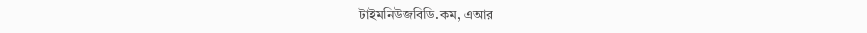টাইমনিউজবিডি.কম, এআর